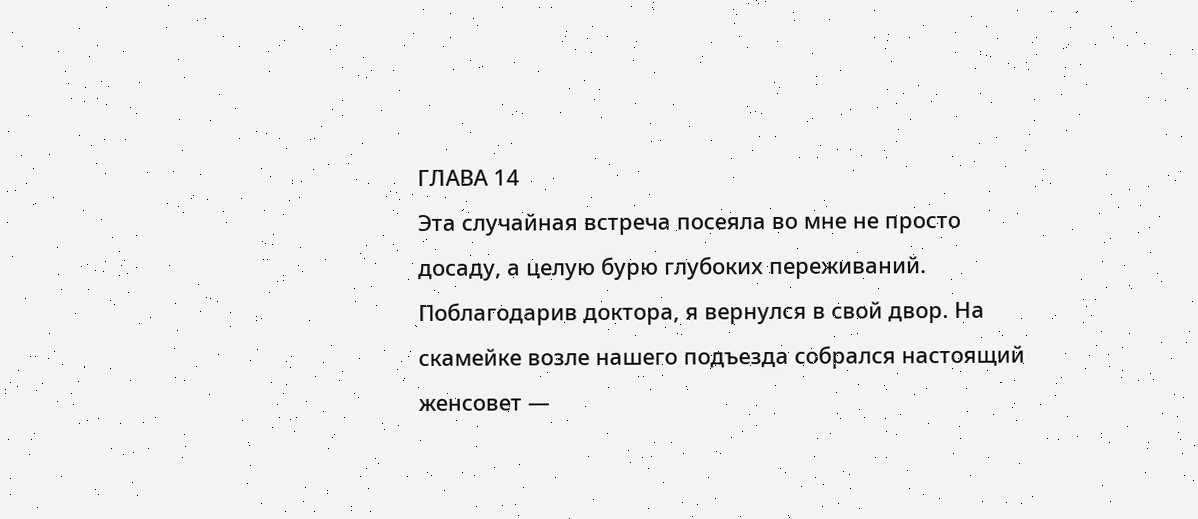ГЛАВА 14
Эта случайная встреча посеяла во мне не просто досаду, а целую бурю глубоких переживаний.
Поблагодарив доктора, я вернулся в свой двор. На скамейке возле нашего подъезда собрался настоящий женсовет —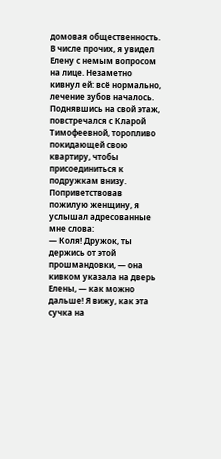домовая общественность.
В числе прочих, я увидел Елену с немым вопросом на лице. Незаметно кивнул ей: всё нормально, лечение зубов началось.
Поднявшись на свой этаж, повстречался с Кларой Тимофеевной, торопливо покидающей свою квартиру, чтобы присоединиться к подружкам внизу. Поприветствовав пожилую женщину, я услышал адресованные мне слова:
— Коля! Дружок, ты держись от этой прошмандовки, — она кивком указала на дверь Елены, — как можно дальше! Я вижу, как эта сучка на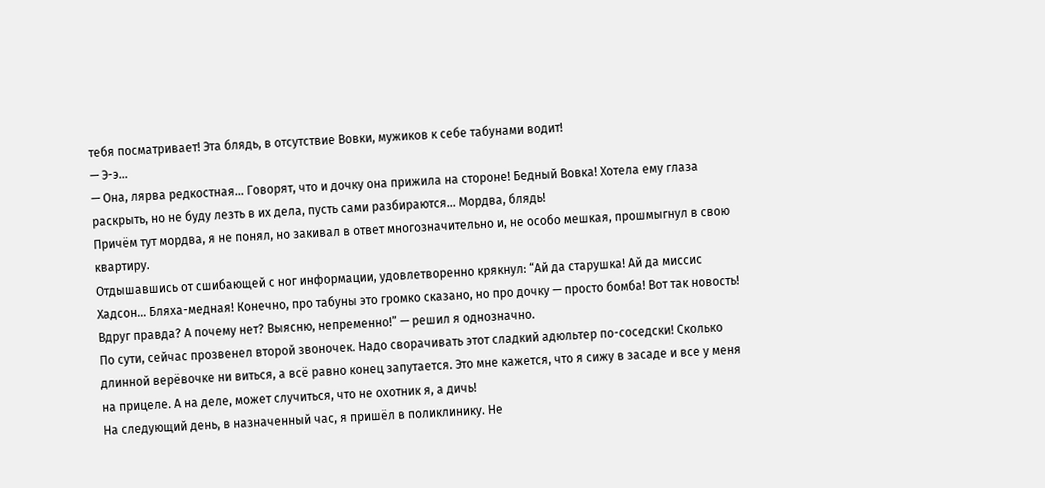тебя посматривает! Эта блядь, в отсутствие Вовки, мужиков к себе табунами водит!
— Э-э…
— Она, лярва редкостная… Говорят, что и дочку она прижила на стороне! Бедный Вовка! Хотела ему глаза раскрыть, но не буду лезть в их дела, пусть сами разбираются… Мордва, блядь!
Причём тут мордва, я не понял, но закивал в ответ многозначительно и, не особо мешкая, прошмыгнул в свою квартиру.
Отдышавшись от сшибающей с ног информации, удовлетворенно крякнул: “Ай да старушка! Ай да миссис Хадсон… Бляха-медная! Конечно, про табуны это громко сказано, но про дочку — просто бомба! Вот так новость! Вдруг правда? А почему нет? Выясню, непременно!” — решил я однозначно.
По сути, сейчас прозвенел второй звоночек. Надо сворачивать этот сладкий адюльтер по-соседски! Сколько длинной верёвочке ни виться, а всё равно конец запутается. Это мне кажется, что я сижу в засаде и все у меня на прицеле. А на деле, может случиться, что не охотник я, а дичь!
На следующий день, в назначенный час, я пришёл в поликлинику. Не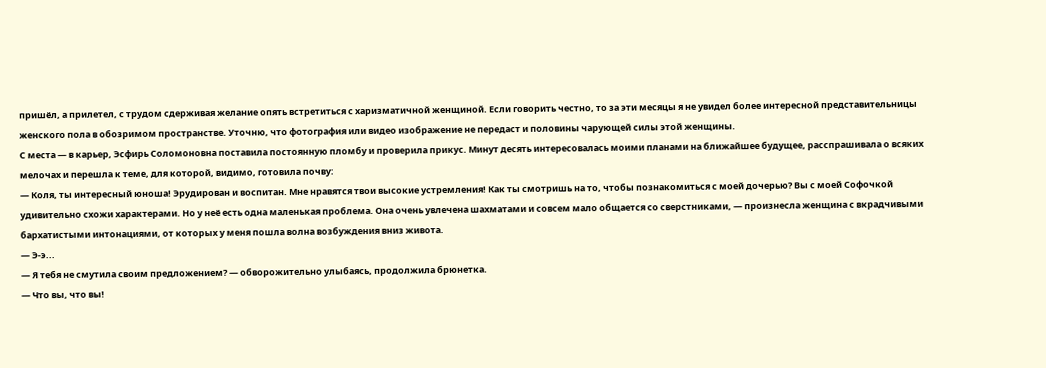пришёл, а прилетел, с трудом сдерживая желание опять встретиться с харизматичной женщиной. Если говорить честно, то за эти месяцы я не увидел более интересной представительницы женского пола в обозримом пространстве. Уточню, что фотография или видео изображение не передаст и половины чарующей силы этой женщины.
С места — в карьер, Эсфирь Соломоновна поставила постоянную пломбу и проверила прикус. Минут десять интересовалась моими планами на ближайшее будущее, расспрашивала о всяких мелочах и перешла к теме, для которой, видимо, готовила почву:
— Коля, ты интересный юноша! Эрудирован и воспитан. Мне нравятся твои высокие устремления! Как ты смотришь на то, чтобы познакомиться с моей дочерью? Вы с моей Софочкой удивительно схожи характерами. Но у неё есть одна маленькая проблема. Она очень увлечена шахматами и совсем мало общается со сверстниками, — произнесла женщина с вкрадчивыми бархатистыми интонациями, от которых у меня пошла волна возбуждения вниз живота.
— Э-э...
— Я тебя не смутила своим предложением? — обворожительно улыбаясь, продолжила брюнетка.
— Что вы, что вы!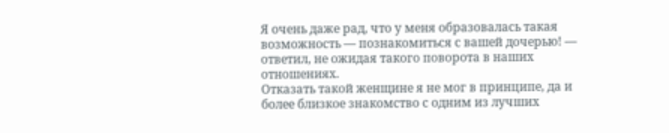Я очень даже рад, что у меня образовалась такая возможность — познакомиться с вашей дочерью! — ответил, не ожидая такого поворота в наших отношениях.
Отказать такой женщине я не мог в принципе, да и более близкое знакомство с одним из лучших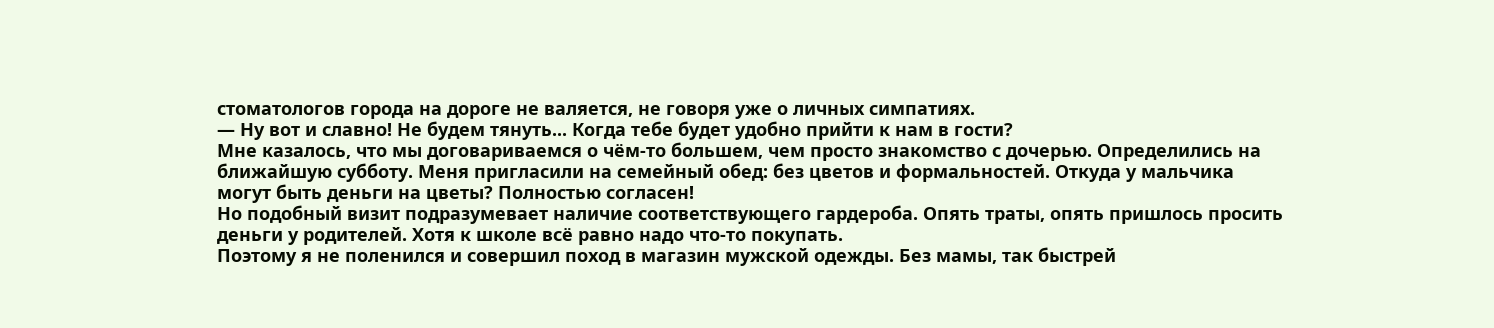стоматологов города на дороге не валяется, не говоря уже о личных симпатиях.
— Ну вот и славно! Не будем тянуть... Когда тебе будет удобно прийти к нам в гости?
Мне казалось, что мы договариваемся о чём-то большем, чем просто знакомство с дочерью. Определились на ближайшую субботу. Меня пригласили на семейный обед: без цветов и формальностей. Откуда у мальчика могут быть деньги на цветы? Полностью согласен!
Но подобный визит подразумевает наличие соответствующего гардероба. Опять траты, опять пришлось просить деньги у родителей. Хотя к школе всё равно надо что-то покупать.
Поэтому я не поленился и совершил поход в магазин мужской одежды. Без мамы, так быстрей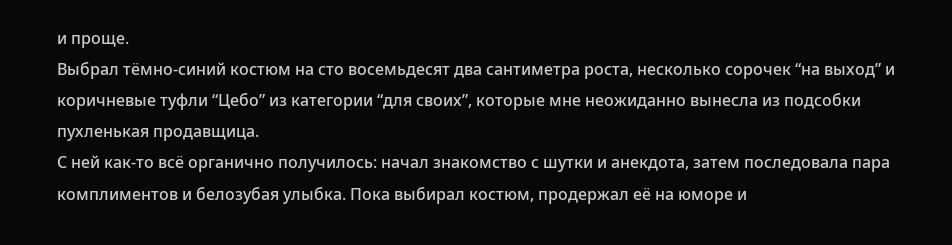и проще.
Выбрал тёмно-синий костюм на сто восемьдесят два сантиметра роста, несколько сорочек “на выход” и коричневые туфли “Цебо” из категории “для своих”, которые мне неожиданно вынесла из подсобки пухленькая продавщица.
С ней как-то всё органично получилось: начал знакомство с шутки и анекдота, затем последовала пара комплиментов и белозубая улыбка. Пока выбирал костюм, продержал её на юморе и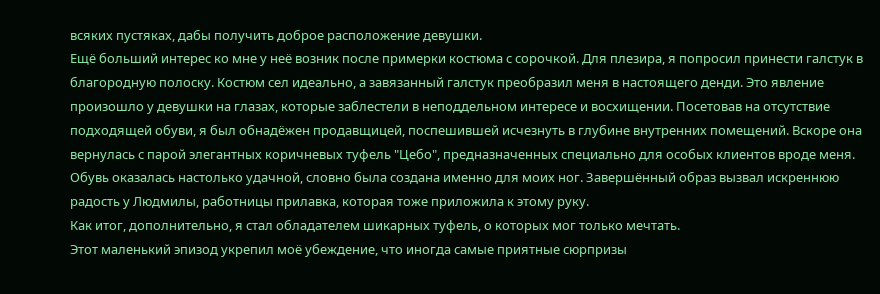всяких пустяках, дабы получить доброе расположение девушки.
Ещё больший интерес ко мне у неё возник после примерки костюма с сорочкой. Для плезира, я попросил принести галстук в благородную полоску. Костюм сел идеально, а завязанный галстук преобразил меня в настоящего денди. Это явление произошло у девушки на глазах, которые заблестели в неподдельном интересе и восхищении. Посетовав на отсутствие подходящей обуви, я был обнадёжен продавщицей, поспешившей исчезнуть в глубине внутренних помещений. Вскоре она вернулась с парой элегантных коричневых туфель "Цебо", предназначенных специально для особых клиентов вроде меня.
Обувь оказалась настолько удачной, словно была создана именно для моих ног. Завершённый образ вызвал искреннюю радость у Людмилы, работницы прилавка, которая тоже приложила к этому руку.
Как итог, дополнительно, я стал обладателем шикарных туфель, о которых мог только мечтать.
Этот маленький эпизод укрепил моё убеждение, что иногда самые приятные сюрпризы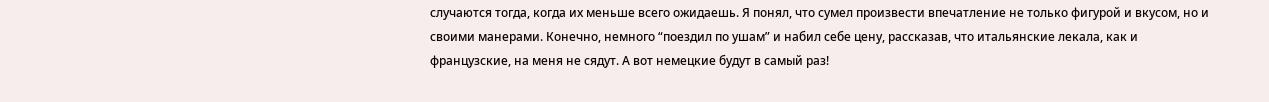случаются тогда, когда их меньше всего ожидаешь. Я понял, что сумел произвести впечатление не только фигурой и вкусом, но и своими манерами. Конечно, немного “поездил по ушам” и набил себе цену, рассказав, что итальянские лекала, как и французские, на меня не сядут. А вот немецкие будут в самый раз!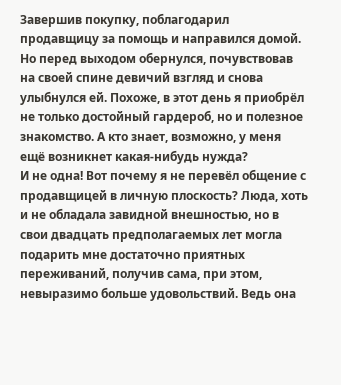Завершив покупку, поблагодарил продавщицу за помощь и направился домой. Но перед выходом обернулся, почувствовав на своей спине девичий взгляд и снова улыбнулся ей. Похоже, в этот день я приобрёл не только достойный гардероб, но и полезное знакомство. А кто знает, возможно, у меня ещё возникнет какая-нибудь нужда?
И не одна! Вот почему я не перевёл общение с продавщицей в личную плоскость? Люда, хоть и не обладала завидной внешностью, но в свои двадцать предполагаемых лет могла подарить мне достаточно приятных переживаний, получив сама, при этом, невыразимо больше удовольствий. Ведь она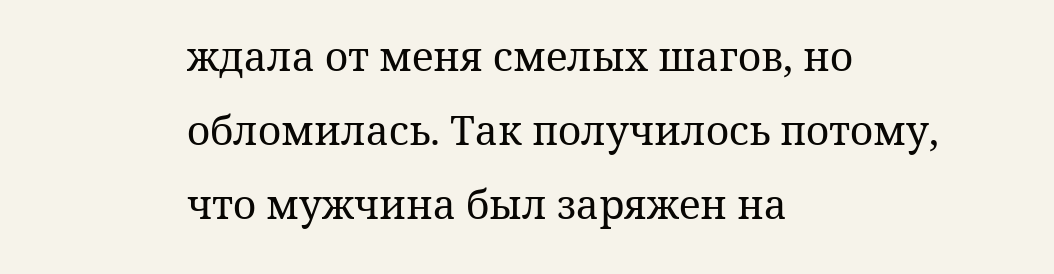ждала от меня смелых шагов, но обломилась. Так получилось потому, что мужчина был заряжен на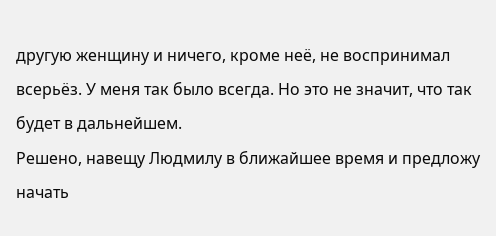другую женщину и ничего, кроме неё, не воспринимал всерьёз. У меня так было всегда. Но это не значит, что так будет в дальнейшем.
Решено, навещу Людмилу в ближайшее время и предложу начать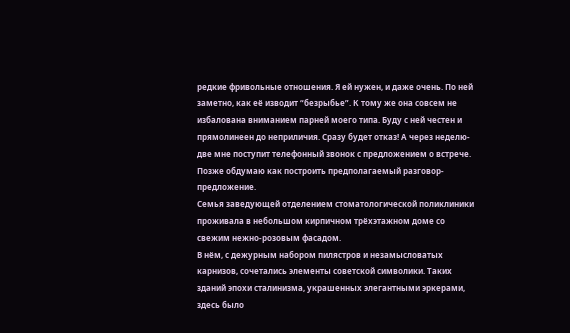редкие фривольные отношения. Я ей нужен, и даже очень. По ней заметно, как её изводит “безрыбье”. К тому же она совсем не избалована вниманием парней моего типа. Буду с ней честен и прямолинеен до неприличия. Сразу будет отказ! А через неделю-две мне поступит телефонный звонок с предложением о встрече. Позже обдумаю как построить предполагаемый разговор-предложение.
Семья заведующей отделением стоматологической поликлиники проживала в небольшом кирпичном трёхэтажном доме со свежим нежно-розовым фасадом.
В нём, с дежурным набором пилястров и незамысловатых карнизов, сочетались элементы советской символики. Таких зданий эпохи сталинизма, украшенных элегантными эркерами, здесь было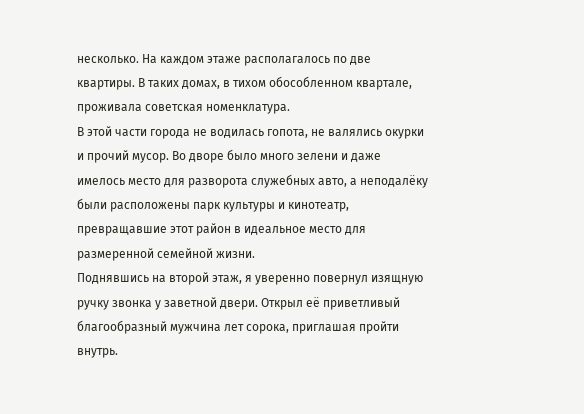несколько. На каждом этаже располагалось по две квартиры. В таких домах, в тихом обособленном квартале, проживала советская номенклатура.
В этой части города не водилась гопота, не валялись окурки и прочий мусор. Во дворе было много зелени и даже имелось место для разворота служебных авто, а неподалёку были расположены парк культуры и кинотеатр, превращавшие этот район в идеальное место для размеренной семейной жизни.
Поднявшись на второй этаж, я уверенно повернул изящную ручку звонка у заветной двери. Открыл её приветливый благообразный мужчина лет сорока, приглашая пройти внутрь.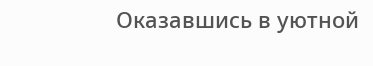Оказавшись в уютной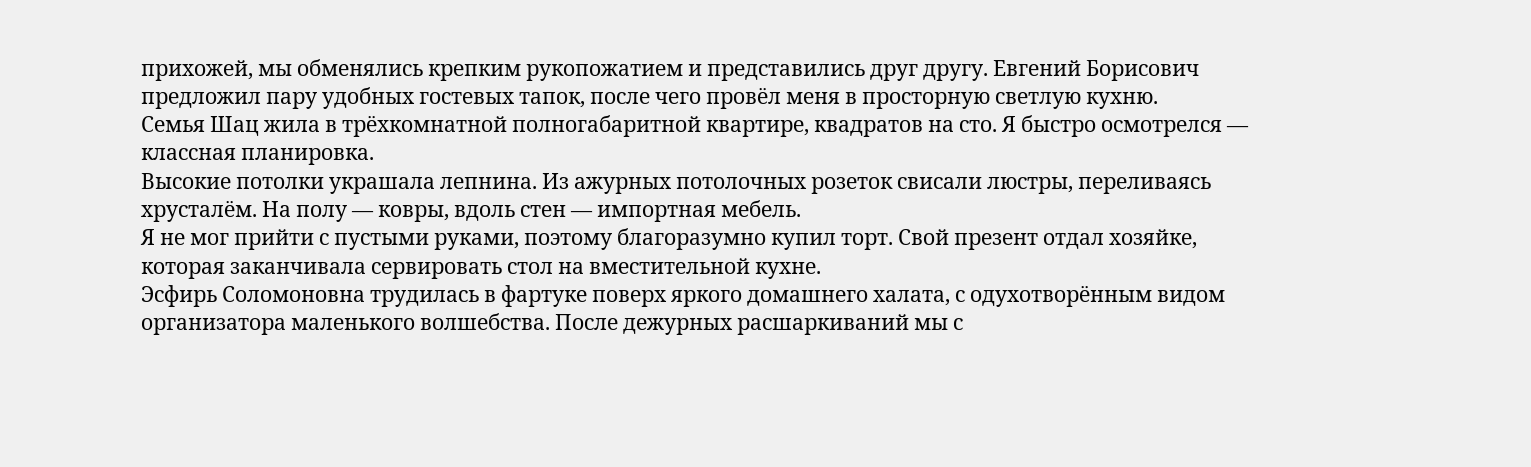прихожей, мы обменялись крепким рукопожатием и представились друг другу. Евгений Борисович предложил пару удобных гостевых тапок, после чего провёл меня в просторную светлую кухню.
Семья Шац жила в трёхкомнатной полногабаритной квартире, квадратов на сто. Я быстро осмотрелся — классная планировка.
Высокие потолки украшала лепнина. Из ажурных потолочных розеток свисали люстры, переливаясь хрусталём. На полу — ковры, вдоль стен — импортная мебель.
Я не мог прийти с пустыми руками, поэтому благоразумно купил торт. Свой презент отдал хозяйке, которая заканчивала сервировать стол на вместительной кухне.
Эсфирь Соломоновна трудилась в фартуке поверх яркого домашнего халата, с одухотворённым видом организатора маленького волшебства. После дежурных расшаркиваний мы с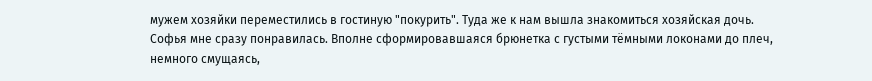мужем хозяйки переместились в гостиную "покурить". Туда же к нам вышла знакомиться хозяйская дочь.
Софья мне сразу понравилась. Вполне сформировавшаяся брюнетка с густыми тёмными локонами до плеч, немного смущаясь,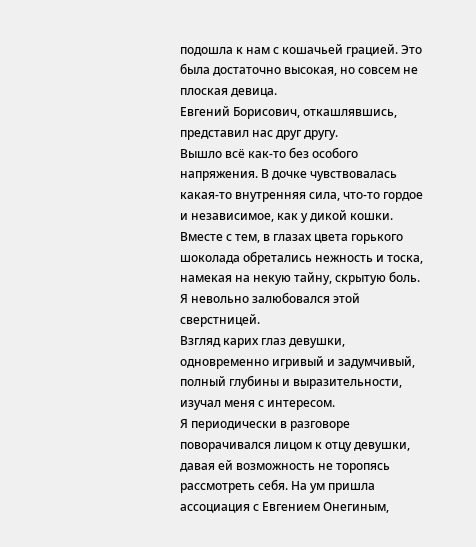подошла к нам с кошачьей грацией. Это была достаточно высокая, но совсем не плоская девица.
Евгений Борисович, откашлявшись, представил нас друг другу.
Вышло всё как-то без особого напряжения. В дочке чувствовалась какая-то внутренняя сила, что-то гордое и независимое, как у дикой кошки. Вместе с тем, в глазах цвета горького шоколада обретались нежность и тоска, намекая на некую тайну, скрытую боль.
Я невольно залюбовался этой сверстницей.
Взгляд карих глаз девушки, одновременно игривый и задумчивый, полный глубины и выразительности, изучал меня с интересом.
Я периодически в разговоре поворачивался лицом к отцу девушки, давая ей возможность не торопясь рассмотреть себя. На ум пришла ассоциация с Евгением Онегиным,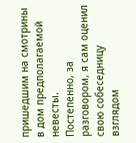пришедшим на смотрины в дом предполагаемой невесты.
Постепенно, за разговором, я сам оценил свою собеседницу взглядом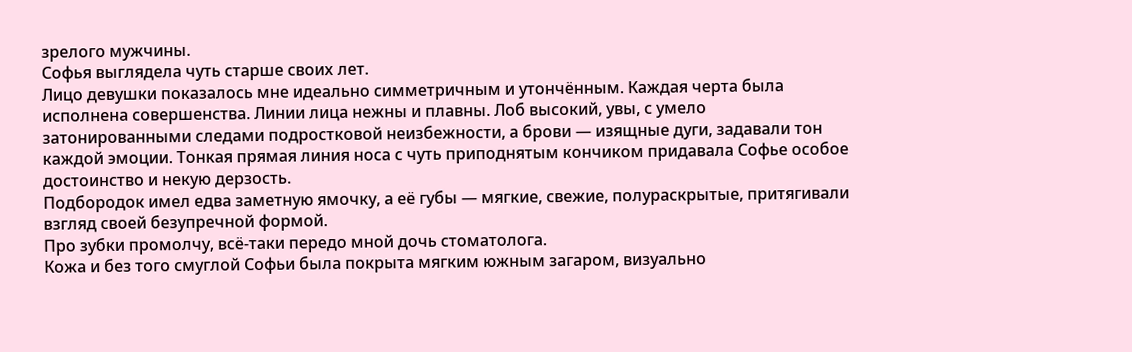зрелого мужчины.
Софья выглядела чуть старше своих лет.
Лицо девушки показалось мне идеально симметричным и утончённым. Каждая черта была исполнена совершенства. Линии лица нежны и плавны. Лоб высокий, увы, с умело затонированными следами подростковой неизбежности, а брови — изящные дуги, задавали тон каждой эмоции. Тонкая прямая линия носа с чуть приподнятым кончиком придавала Софье особое достоинство и некую дерзость.
Подбородок имел едва заметную ямочку, а её губы — мягкие, свежие, полураскрытые, притягивали взгляд своей безупречной формой.
Про зубки промолчу, всё-таки передо мной дочь стоматолога.
Кожа и без того смуглой Софьи была покрыта мягким южным загаром, визуально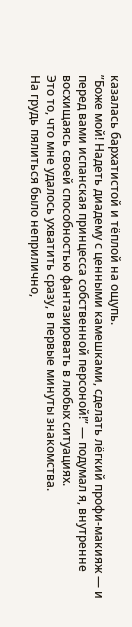казалась бархатистой и тёплой на ощупь.
”Боже мой! Надеть диадему с ценными камешками, сделать лёгкий профи-макияж — и перед вами испанская принцесса собственной персоной!” — подумал я, внутренне восхищаясь своей способностью фантазировать в любых ситуациях.
Это то, что мне удалось ухватить сразу, в первые минуты знакомства.
На грудь пялиться было неприлично,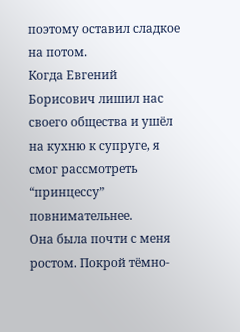поэтому оставил сладкое на потом.
Когда Евгений Борисович лишил нас своего общества и ушёл на кухню к супруге, я смог рассмотреть “принцессу” повнимательнее.
Она была почти с меня ростом. Покрой тёмно-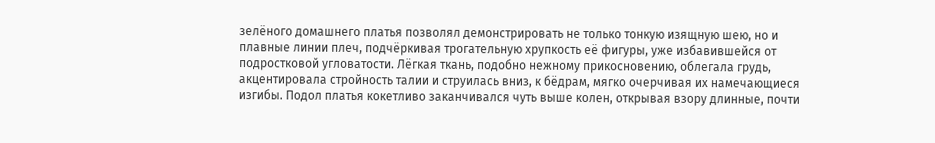зелёного домашнего платья позволял демонстрировать не только тонкую изящную шею, но и плавные линии плеч, подчёркивая трогательную хрупкость её фигуры, уже избавившейся от подростковой угловатости. Лёгкая ткань, подобно нежному прикосновению, облегала грудь, акцентировала стройность талии и струилась вниз, к бёдрам, мягко очерчивая их намечающиеся изгибы. Подол платья кокетливо заканчивался чуть выше колен, открывая взору длинные, почти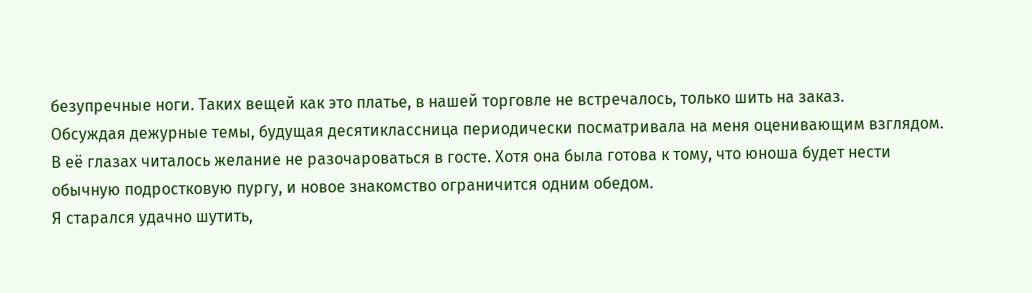безупречные ноги. Таких вещей как это платье, в нашей торговле не встречалось, только шить на заказ.
Обсуждая дежурные темы, будущая десятиклассница периодически посматривала на меня оценивающим взглядом. В её глазах читалось желание не разочароваться в госте. Хотя она была готова к тому, что юноша будет нести обычную подростковую пургу, и новое знакомство ограничится одним обедом.
Я старался удачно шутить,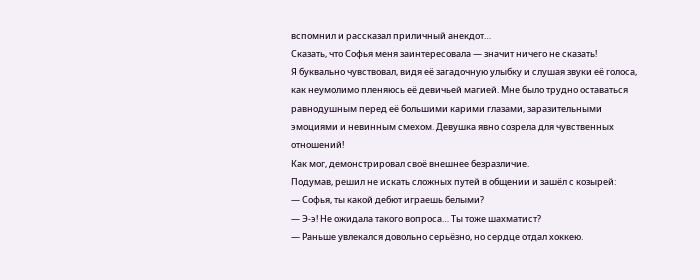вспомнил и рассказал приличный анекдот…
Сказать, что Софья меня заинтересовала — значит ничего не сказать!
Я буквально чувствовал, видя её загадочную улыбку и слушая звуки её голоса, как неумолимо пленяюсь её девичьей магией. Мне было трудно оставаться равнодушным перед её большими карими глазами, заразительными эмоциями и невинным смехом. Девушка явно созрела для чувственных отношений!
Как мог, демонстрировал своё внешнее безразличие.
Подумав, решил не искать сложных путей в общении и зашёл с козырей:
— Софья, ты какой дебют играешь белыми?
— Э-э! Не ожидала такого вопроса… Ты тоже шахматист?
— Раньше увлекался довольно серьёзно, но сердце отдал хоккею.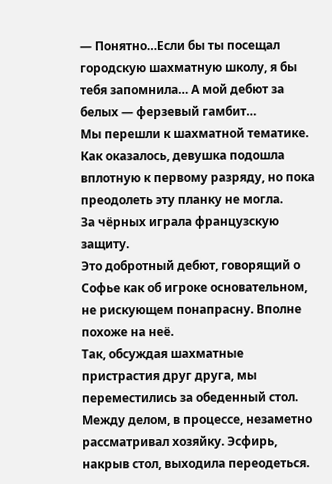— Понятно…Если бы ты посещал городскую шахматную школу, я бы тебя запомнила… А мой дебют за белых — ферзевый гамбит…
Мы перешли к шахматной тематике. Как оказалось, девушка подошла вплотную к первому разряду, но пока преодолеть эту планку не могла.
За чёрных играла французскую защиту.
Это добротный дебют, говорящий о Софье как об игроке основательном, не рискующем понапрасну. Вполне похоже на неё.
Так, обсуждая шахматные пристрастия друг друга, мы переместились за обеденный стол.
Между делом, в процессе, незаметно рассматривал хозяйку. Эсфирь, накрыв стол, выходила переодеться.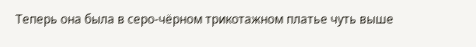Теперь она была в серо-чёрном трикотажном платье чуть выше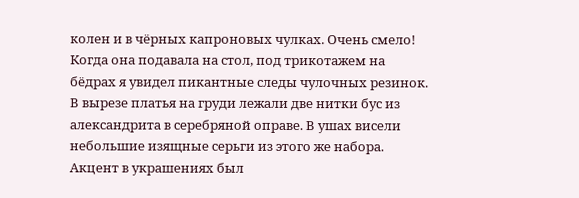колен и в чёрных капроновых чулках. Очень смело!
Когда она подавала на стол, под трикотажем на бёдрах я увидел пикантные следы чулочных резинок. В вырезе платья на груди лежали две нитки бус из александрита в серебряной оправе. В ушах висели небольшие изящные серьги из этого же набора.
Акцент в украшениях был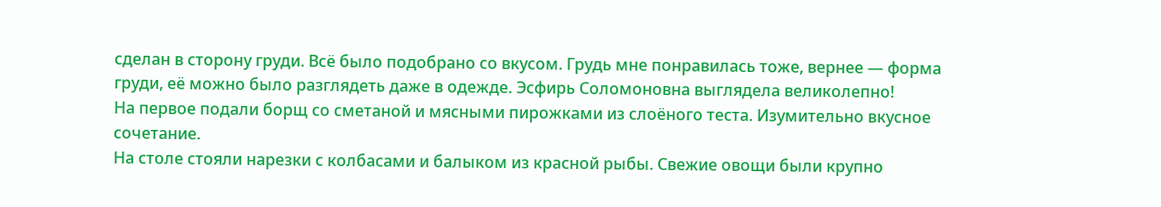сделан в сторону груди. Всё было подобрано со вкусом. Грудь мне понравилась тоже, вернее — форма груди, её можно было разглядеть даже в одежде. Эсфирь Соломоновна выглядела великолепно!
На первое подали борщ со сметаной и мясными пирожками из слоёного теста. Изумительно вкусное сочетание.
На столе стояли нарезки с колбасами и балыком из красной рыбы. Свежие овощи были крупно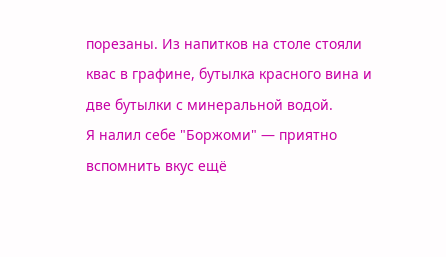порезаны. Из напитков на столе стояли квас в графине, бутылка красного вина и две бутылки с минеральной водой.
Я налил себе "Боржоми" — приятно вспомнить вкус ещё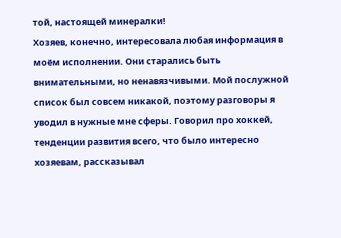той, настоящей минералки!
Хозяев, конечно, интересовала любая информация в моём исполнении. Они старались быть внимательными, но ненавязчивыми. Мой послужной список был совсем никакой, поэтому разговоры я уводил в нужные мне сферы. Говорил про хоккей, тенденции развития всего, что было интересно хозяевам, рассказывал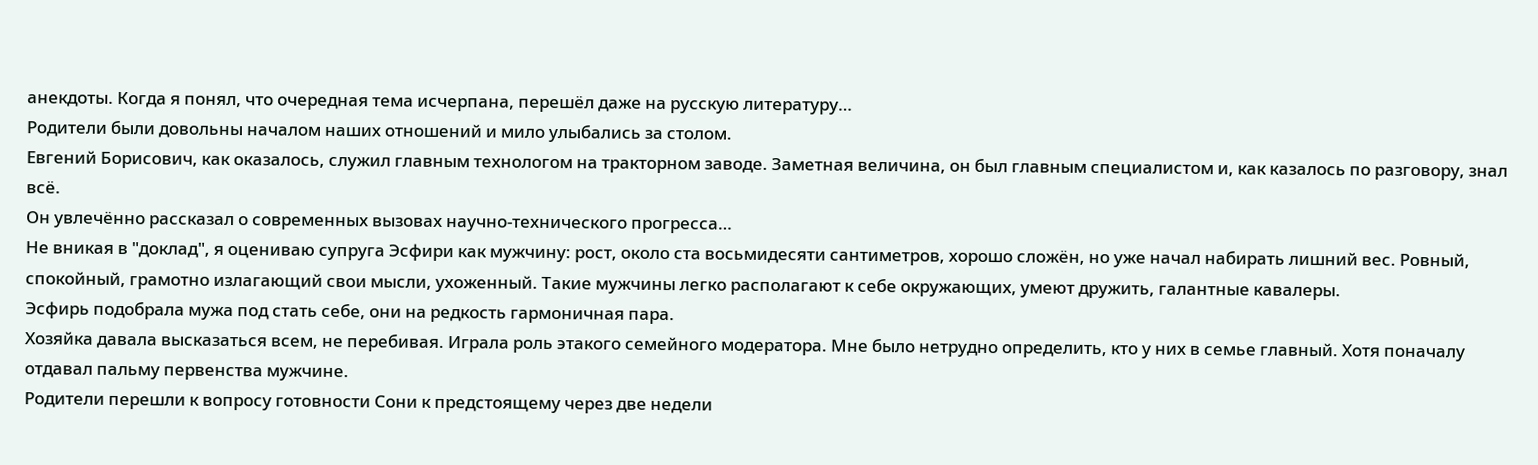анекдоты. Когда я понял, что очередная тема исчерпана, перешёл даже на русскую литературу…
Родители были довольны началом наших отношений и мило улыбались за столом.
Евгений Борисович, как оказалось, служил главным технологом на тракторном заводе. Заметная величина, он был главным специалистом и, как казалось по разговору, знал всё.
Он увлечённо рассказал о современных вызовах научно-технического прогресса…
Не вникая в "доклад", я оцениваю супруга Эсфири как мужчину: рост, около ста восьмидесяти сантиметров, хорошо сложён, но уже начал набирать лишний вес. Ровный, спокойный, грамотно излагающий свои мысли, ухоженный. Такие мужчины легко располагают к себе окружающих, умеют дружить, галантные кавалеры.
Эсфирь подобрала мужа под стать себе, они на редкость гармоничная пара.
Хозяйка давала высказаться всем, не перебивая. Играла роль этакого семейного модератора. Мне было нетрудно определить, кто у них в семье главный. Хотя поначалу отдавал пальму первенства мужчине.
Родители перешли к вопросу готовности Сони к предстоящему через две недели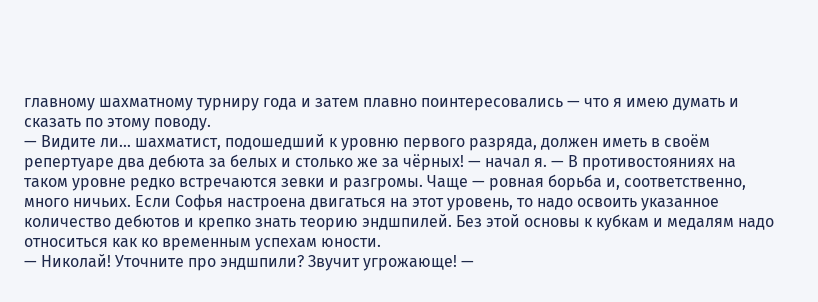главному шахматному турниру года и затем плавно поинтересовались — что я имею думать и сказать по этому поводу.
— Видите ли… шахматист, подошедший к уровню первого разряда, должен иметь в своём репертуаре два дебюта за белых и столько же за чёрных! — начал я. — В противостояниях на таком уровне редко встречаются зевки и разгромы. Чаще — ровная борьба и, соответственно, много ничьих. Если Софья настроена двигаться на этот уровень, то надо освоить указанное количество дебютов и крепко знать теорию эндшпилей. Без этой основы к кубкам и медалям надо относиться как ко временным успехам юности.
— Николай! Уточните про эндшпили? Звучит угрожающе! —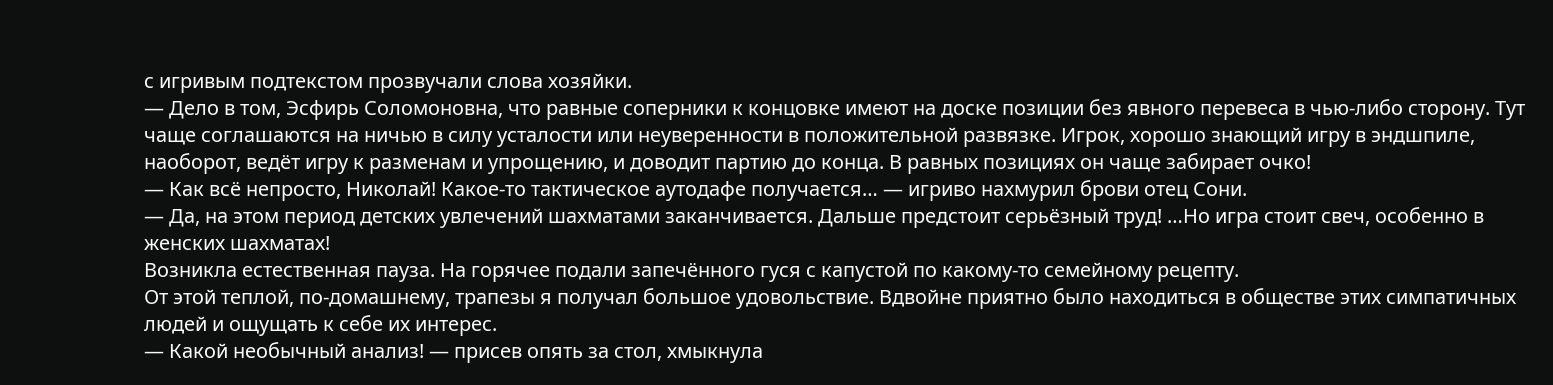с игривым подтекстом прозвучали слова хозяйки.
— Дело в том, Эсфирь Соломоновна, что равные соперники к концовке имеют на доске позиции без явного перевеса в чью-либо сторону. Тут чаще соглашаются на ничью в силу усталости или неуверенности в положительной развязке. Игрок, хорошо знающий игру в эндшпиле, наоборот, ведёт игру к разменам и упрощению, и доводит партию до конца. В равных позициях он чаще забирает очко!
— Как всё непросто, Николай! Какое-то тактическое аутодафе получается… — игриво нахмурил брови отец Сони.
— Да, на этом период детских увлечений шахматами заканчивается. Дальше предстоит серьёзный труд! …Но игра стоит свеч, особенно в женских шахматах!
Возникла естественная пауза. На горячее подали запечённого гуся с капустой по какому-то семейному рецепту.
От этой теплой, по-домашнему, трапезы я получал большое удовольствие. Вдвойне приятно было находиться в обществе этих симпатичных людей и ощущать к себе их интерес.
— Какой необычный анализ! — присев опять за стол, хмыкнула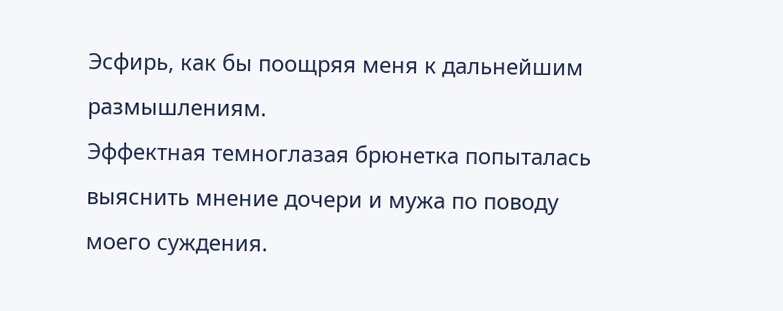Эсфирь, как бы поощряя меня к дальнейшим размышлениям.
Эффектная темноглазая брюнетка попыталась выяснить мнение дочери и мужа по поводу моего суждения.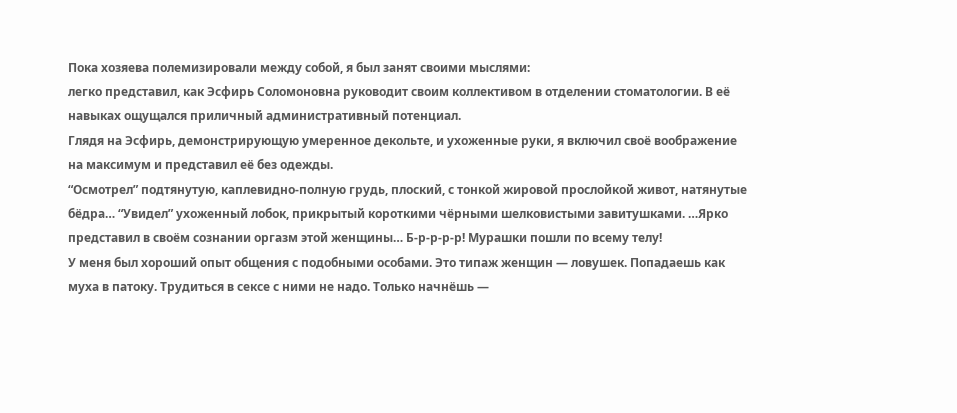Пока хозяева полемизировали между собой, я был занят своими мыслями:
легко представил, как Эсфирь Соломоновна руководит своим коллективом в отделении стоматологии. В её навыках ощущался приличный административный потенциал.
Глядя на Эсфирь, демонстрирующую умеренное декольте, и ухоженные руки, я включил своё воображение на максимум и представил её без одежды.
“Осмотрел” подтянутую, каплевидно-полную грудь, плоский, с тонкой жировой прослойкой живот, натянутые бёдра… “Увидел” ухоженный лобок, прикрытый короткими чёрными шелковистыми завитушками. …Ярко представил в своём сознании оргазм этой женщины… Б-р-р-р-р! Мурашки пошли по всему телу!
У меня был хороший опыт общения с подобными особами. Это типаж женщин — ловушек. Попадаешь как муха в патоку. Трудиться в сексе с ними не надо. Только начнёшь —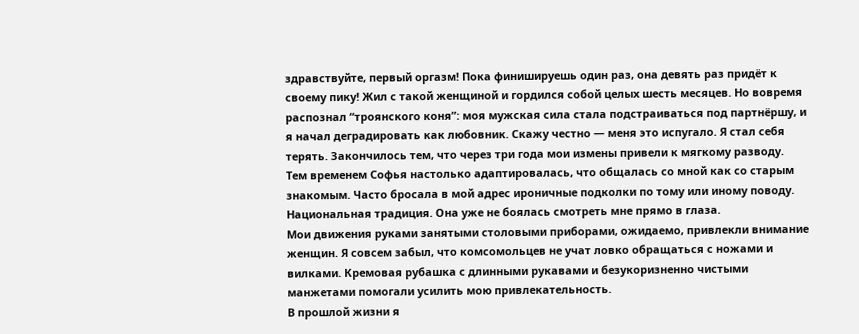здравствуйте, первый оргазм! Пока финишируешь один раз, она девять раз придёт к своему пику! Жил с такой женщиной и гордился собой целых шесть месяцев. Но вовремя распознал “троянского коня”: моя мужская сила стала подстраиваться под партнёршу, и я начал деградировать как любовник. Скажу честно — меня это испугало. Я стал себя терять. Закончилось тем, что через три года мои измены привели к мягкому разводу.
Тем временем Софья настолько адаптировалась, что общалась со мной как со старым знакомым. Часто бросала в мой адрес ироничные подколки по тому или иному поводу. Национальная традиция. Она уже не боялась смотреть мне прямо в глаза.
Мои движения руками занятыми столовыми приборами, ожидаемо, привлекли внимание женщин. Я совсем забыл, что комсомольцев не учат ловко обращаться с ножами и вилками. Кремовая рубашка с длинными рукавами и безукоризненно чистыми манжетами помогали усилить мою привлекательность.
В прошлой жизни я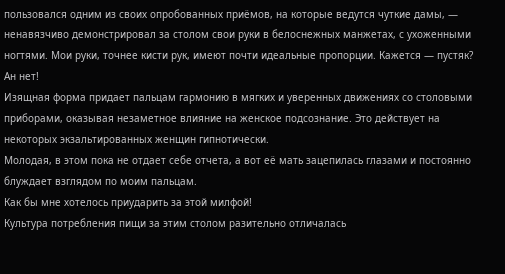пользовался одним из своих опробованных приёмов, на которые ведутся чуткие дамы, — ненавязчиво демонстрировал за столом свои руки в белоснежных манжетах, с ухоженными ногтями. Мои руки, точнее кисти рук, имеют почти идеальные пропорции. Кажется — пустяк? Ан нет!
Изящная форма придает пальцам гармонию в мягких и уверенных движениях со столовыми приборами, оказывая незаметное влияние на женское подсознание. Это действует на некоторых экзальтированных женщин гипнотически.
Молодая, в этом пока не отдает себе отчета, а вот её мать зацепилась глазами и постоянно блуждает взглядом по моим пальцам.
Как бы мне хотелось приударить за этой милфой!
Культура потребления пищи за этим столом разительно отличалась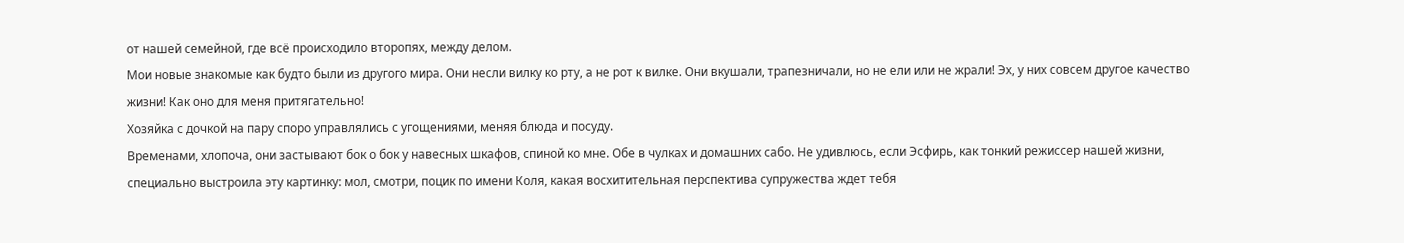от нашей семейной, где всё происходило второпях, между делом.
Мои новые знакомые как будто были из другого мира. Они несли вилку ко рту, а не рот к вилке. Они вкушали, трапезничали, но не ели или не жрали! Эх, у них совсем другое качество жизни! Как оно для меня притягательно!
Хозяйка с дочкой на пару споро управлялись с угощениями, меняя блюда и посуду.
Временами, хлопоча, они застывают бок о бок у навесных шкафов, спиной ко мне. Обе в чулках и домашних сабо. Не удивлюсь, если Эсфирь, как тонкий режиссер нашей жизни, специально выстроила эту картинку: мол, смотри, поцик по имени Коля, какая восхитительная перспектива супружества ждет тебя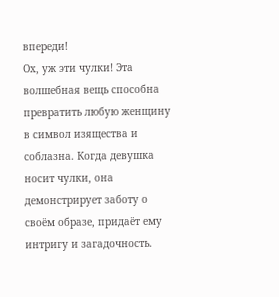впереди!
Ох, уж эти чулки! Эта волшебная вещь способна превратить любую женщину в символ изящества и соблазна. Когда девушка носит чулки, она демонстрирует заботу о своём образе, придаёт ему интригу и загадочность.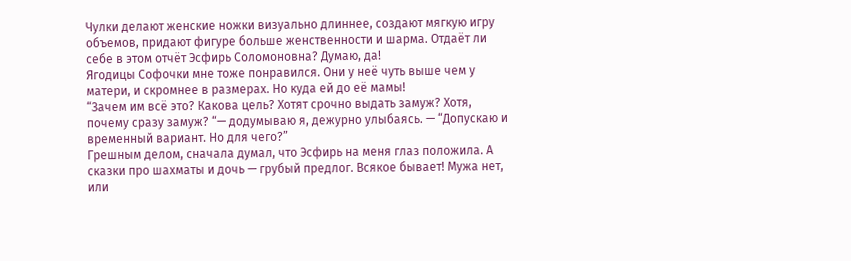Чулки делают женские ножки визуально длиннее, создают мягкую игру объемов, придают фигуре больше женственности и шарма. Отдаёт ли себе в этом отчёт Эсфирь Соломоновна? Думаю, да!
Ягодицы Софочки мне тоже понравился. Они у неё чуть выше чем у матери, и скромнее в размерах. Но куда ей до её мамы!
“Зачем им всё это? Какова цель? Хотят срочно выдать замуж? Хотя, почему сразу замуж? “— додумываю я, дежурно улыбаясь. — “Допускаю и временный вариант. Но для чего?”
Грешным делом, сначала думал, что Эсфирь на меня глаз положила. А сказки про шахматы и дочь — грубый предлог. Всякое бывает! Мужа нет, или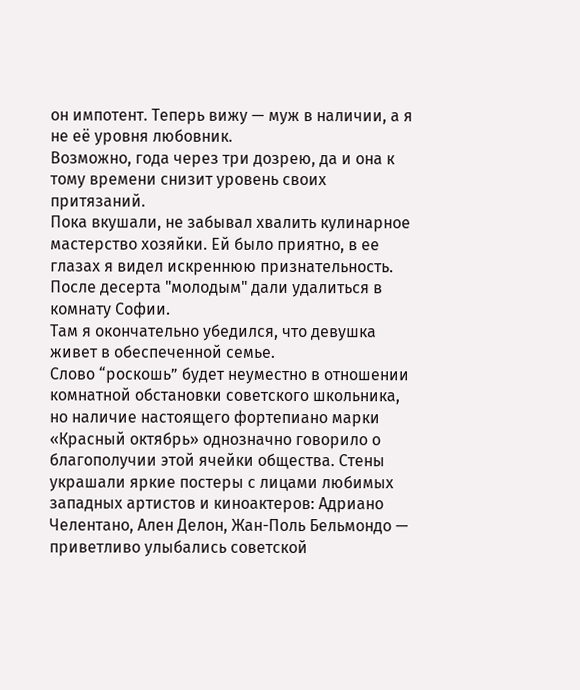он импотент. Теперь вижу — муж в наличии, а я не её уровня любовник.
Возможно, года через три дозрею, да и она к тому времени снизит уровень своих притязаний.
Пока вкушали, не забывал хвалить кулинарное мастерство хозяйки. Ей было приятно, в ее глазах я видел искреннюю признательность.
После десерта "молодым" дали удалиться в комнату Софии.
Там я окончательно убедился, что девушка живет в обеспеченной семье.
Слово “роскошь” будет неуместно в отношении комнатной обстановки советского школьника, но наличие настоящего фортепиано марки «Красный октябрь» однозначно говорило о благополучии этой ячейки общества. Стены украшали яркие постеры с лицами любимых западных артистов и киноактеров: Адриано Челентано, Ален Делон, Жан-Поль Бельмондо — приветливо улыбались советской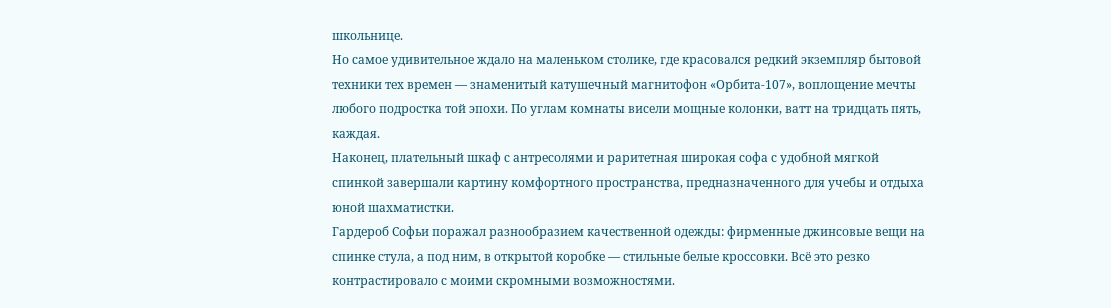школьнице.
Но самое удивительное ждало на маленьком столике, где красовался редкий экземпляр бытовой техники тех времен — знаменитый катушечный магнитофон «Орбита-107», воплощение мечты любого подростка той эпохи. По углам комнаты висели мощные колонки, ватт на тридцать пять, каждая.
Наконец, плательный шкаф с антресолями и раритетная широкая софа с удобной мягкой спинкой завершали картину комфортного пространства, предназначенного для учебы и отдыха юной шахматистки.
Гардероб Софьи поражал разнообразием качественной одежды: фирменные джинсовые вещи на спинке стула, а под ним, в открытой коробке — стильные белые кроссовки. Всё это резко контрастировало с моими скромными возможностями.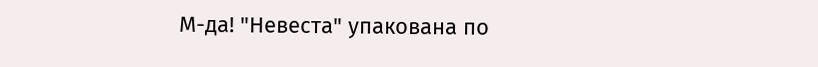М-да! "Невеста" упакована по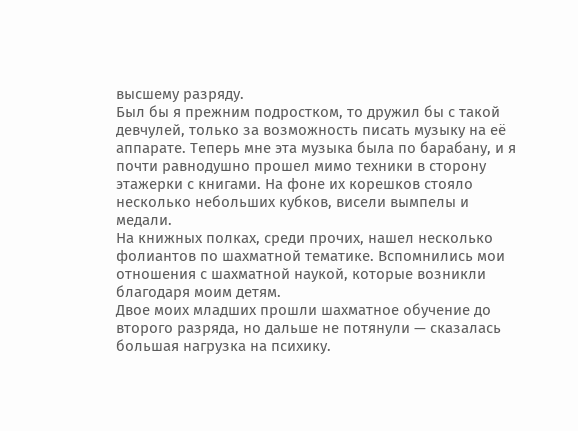высшему разряду.
Был бы я прежним подростком, то дружил бы с такой девчулей, только за возможность писать музыку на её аппарате. Теперь мне эта музыка была по барабану, и я почти равнодушно прошел мимо техники в сторону этажерки с книгами. На фоне их корешков стояло несколько небольших кубков, висели вымпелы и медали.
На книжных полках, среди прочих, нашел несколько фолиантов по шахматной тематике. Вспомнились мои отношения с шахматной наукой, которые возникли благодаря моим детям.
Двое моих младших прошли шахматное обучение до второго разряда, но дальше не потянули — сказалась большая нагрузка на психику.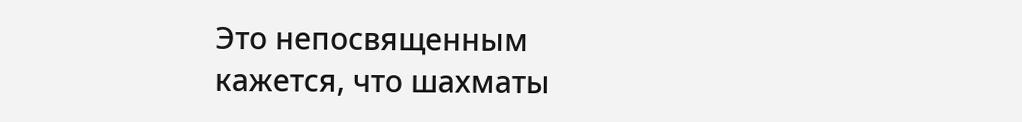Это непосвященным кажется, что шахматы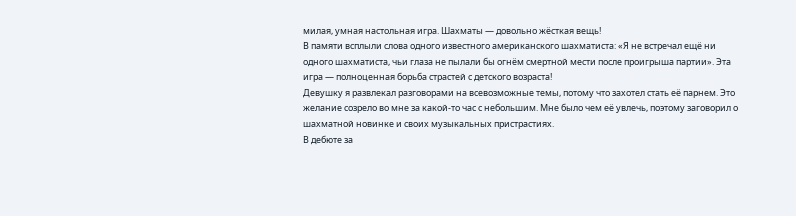милая, умная настольная игра. Шахматы — довольно жёсткая вещь!
В памяти всплыли слова одного известного американского шахматиста: «Я не встречал ещё ни одного шахматиста, чьи глаза не пылали бы огнём смертной мести после проигрыша партии». Эта игра — полноценная борьба страстей с детского возраста!
Девушку я развлекал разговорами на всевозможные темы, потому что захотел стать её парнем. Это желание созрело во мне за какой-то час с небольшим. Мне было чем её увлечь, поэтому заговорил о шахматной новинке и своих музыкальных пристрастиях.
В дебюте за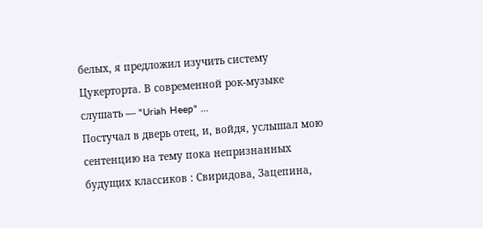белых, я предложил изучить систему Цукерторта. В современной рок-музыке слушать — "Uriah Heep" …
Постучал в дверь отец, и, войдя, услышал мою сентенцию на тему пока непризнанных будущих классиков : Свиридова, Зацепина,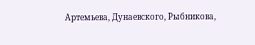Артемьева, Дунаевского, Рыбникова,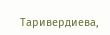Таривердиева,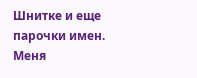Шнитке и еще парочки имен.
Меня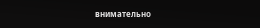внимательно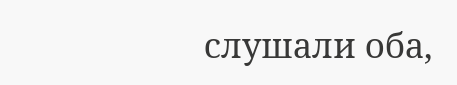слушали оба,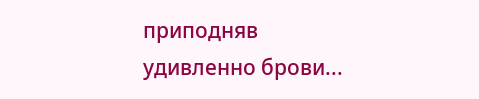приподняв удивленно брови...